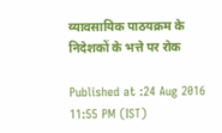व्यावसायिक पाठयक्रम के निदेशकों के भत्ते पर रोक

Published at :24 Aug 2016 11:55 PM (IST)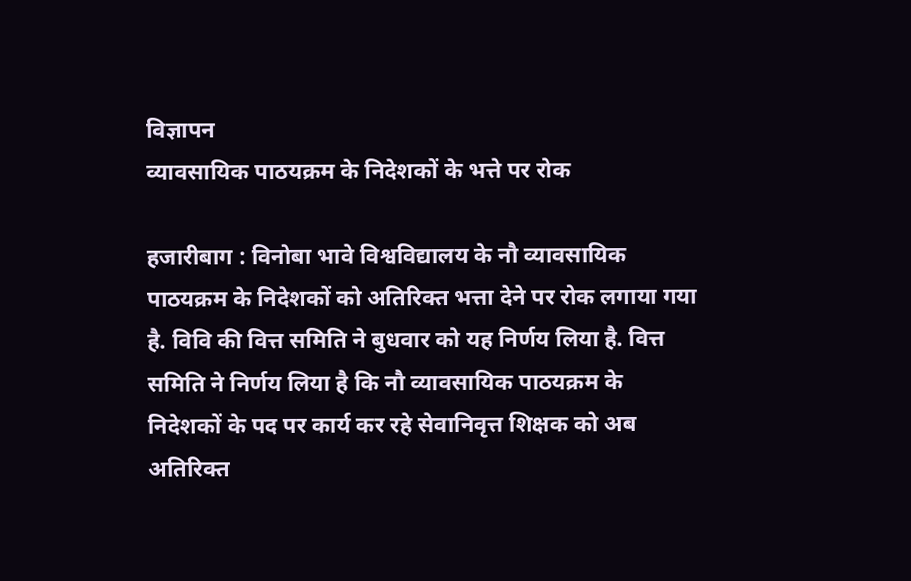विज्ञापन
व्यावसायिक पाठयक्रम के निदेशकों के भत्ते पर रोक

हजारीबाग : विनोबा भावे विश्वविद्यालय के नौ व्यावसायिक पाठयक्रम के निदेशकों को अतिरिक्त भत्ता देने पर रोक लगाया गया है. विवि की वित्त समिति ने बुधवार को यह निर्णय लिया है. वित्त समिति ने निर्णय लिया है कि नौ व्यावसायिक पाठयक्रम के निदेशकों के पद पर कार्य कर रहे सेवानिवृत्त शिक्षक को अब अतिरिक्त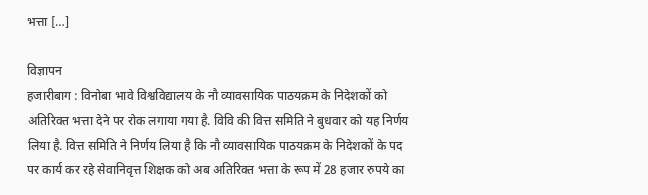भत्ता […]

विज्ञापन
हजारीबाग : विनोबा भावे विश्वविद्यालय के नौ व्यावसायिक पाठयक्रम के निदेशकों को अतिरिक्त भत्ता देने पर रोक लगाया गया है. विवि की वित्त समिति ने बुधवार को यह निर्णय लिया है. वित्त समिति ने निर्णय लिया है कि नौ व्यावसायिक पाठयक्रम के निदेशकों के पद पर कार्य कर रहे सेवानिवृत्त शिक्षक को अब अतिरिक्त भत्ता के रूप में 28 हजार रुपये का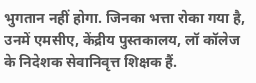भुगतान नहीं होगा. जिनका भत्ता रोका गया है, उनमें एमसीए, केंद्रीय पुस्तकालय, लॉ कॉलेज के निदेशक सेवानिवृत्त शिक्षक हैं.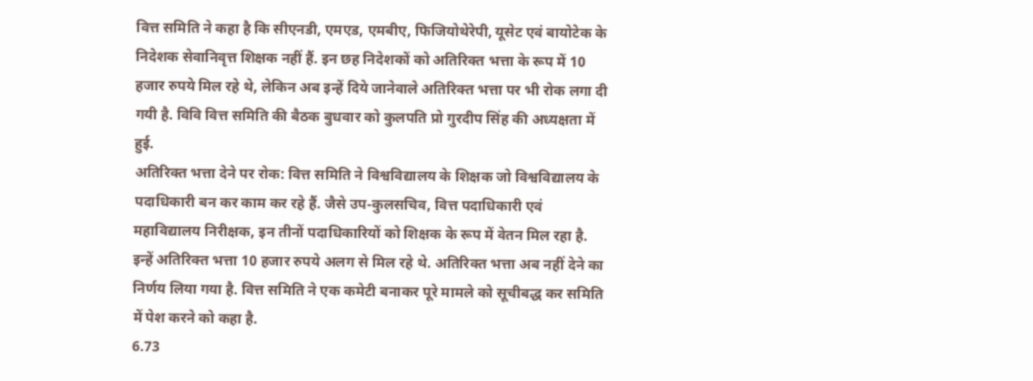वित्त समिति ने कहा है कि सीएनडी, एमएड, एमबीए, फिजियोथेरेपी, यूसेट एवं बायोटेक के निदेशक सेवानिवृत्त शिक्षक नहीं हैं. इन छह निदेशकों को अतिरिक्त भत्ता के रूप में 10 हजार रुपये मिल रहे थे, लेकिन अब इन्हें दिये जानेवाले अतिरिक्त भत्ता पर भी रोक लगा दी गयी है. विवि वित्त समिति की बैठक बुधवार को कुलपति प्रो गुरदीप सिंह की अध्यक्षता में हुई.
अतिरिक्त भत्ता देने पर रोक: वित्त समिति ने विश्वविद्यालय के शिक्षक जो विश्वविद्यालय के पदाधिकारी बन कर काम कर रहे हैं. जैसे उप-कुलसचिव, वित्त पदाधिकारी एवं महाविद्यालय निरीक्षक, इन तीनों पदाधिकारियों को शिक्षक के रूप में वेतन मिल रहा है. इन्हें अतिरिक्त भत्ता 10 हजार रुपये अलग से मिल रहे थे. अतिरिक्त भत्ता अब नहीं देने का निर्णय लिया गया है. वित्त समिति ने एक कमेटी बनाकर पूरे मामले को सूचीबद्ध कर समिति में पेश करने को कहा है.
6.73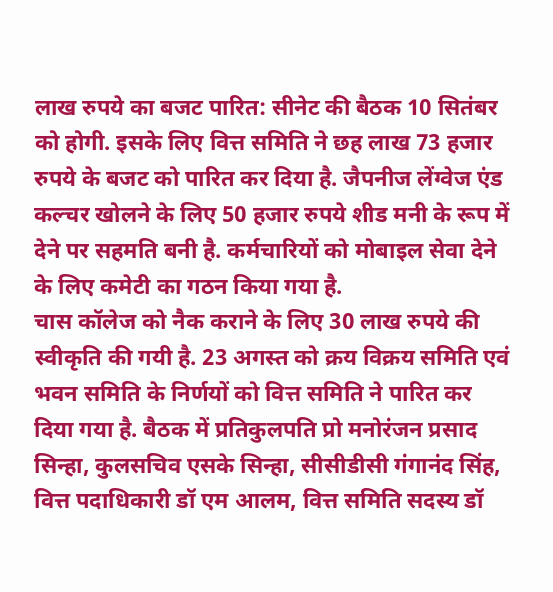लाख रुपये का बजट पारित: सीनेट की बैठक 10 सितंबर को होगी. इसके लिए वित्त समिति ने छह लाख 73 हजार रुपये के बजट को पारित कर दिया है. जैपनीज लेंग्वेज एंड कल्चर खोलने के लिए 50 हजार रुपये शीड मनी के रूप में देने पर सहमति बनी है. कर्मचारियों को मोबाइल सेवा देने के लिए कमेटी का गठन किया गया है.
चास कॉलेज को नैक कराने के लिए 30 लाख रुपये की स्वीकृति की गयी है. 23 अगस्त को क्रय विक्रय समिति एवं भवन समिति के निर्णयों को वित्त समिति ने पारित कर दिया गया है. बैठक में प्रतिकुलपति प्रो मनोरंजन प्रसाद सिन्हा, कुलसचिव एसके सिन्हा, सीसीडीसी गंगानंद सिंह, वित्त पदाधिकारी डॉ एम आलम, वित्त समिति सदस्य डॉ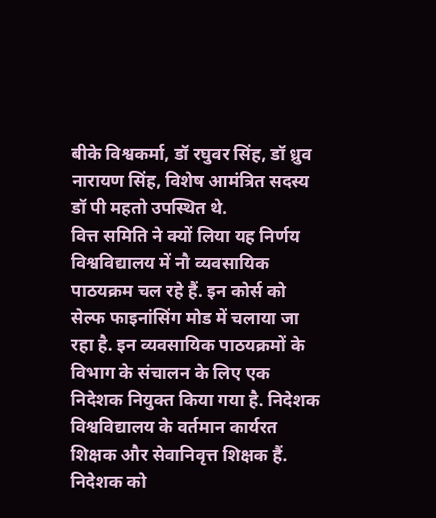बीके विश्वकर्मा, डॉ रघुवर सिंह, डॉ ध्रुव नारायण सिंह, विशेष आमंत्रित सदस्य डॉ पी महतो उपस्थित थे.
वित्त समिति ने क्यों लिया यह निर्णय
विश्वविद्यालय में नौ व्यवसायिक पाठयक्रम चल रहे हैं. इन कोर्स को सेल्फ फाइनांसिंग मोड में चलाया जा रहा है. इन व्यवसायिक पाठयक्रमों के विभाग के संचालन के लिए एक निदेशक नियुक्त किया गया है. निदेशक विश्वविद्यालय के वर्तमान कार्यरत शिक्षक और सेवानिवृत्त शिक्षक हैं.
निदेशक को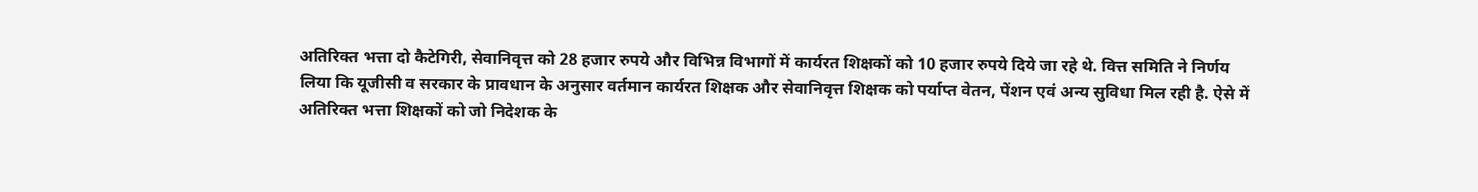अतिरिक्त भत्ता दो कैटेगिरी, सेवानिवृत्त को 28 हजार रुपये और विभिन्न विभागों में कार्यरत शिक्षकों को 10 हजार रुपये दिये जा रहे थे. वित्त समिति ने निर्णय लिया कि यूजीसी व सरकार के प्रावधान के अनुसार वर्तमान कार्यरत शिक्षक और सेवानिवृत्त शिक्षक को पर्याप्त वेतन, पेंशन एवं अन्य सुविधा मिल रही है. ऐसे में अतिरिक्त भत्ता शिक्षकों को जो निदेशक के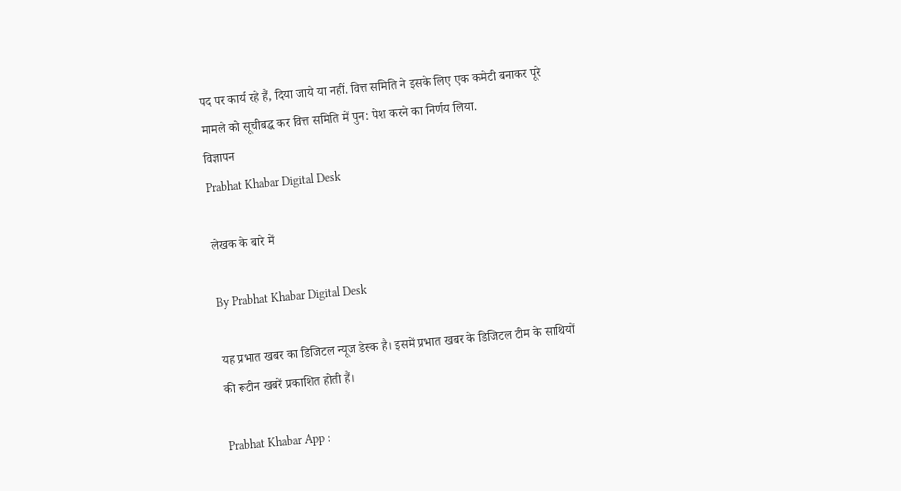पद पर कार्य रहे हैं, दिया जाये या नहीं. वित्त समिति ने इसके लिए एक कमेटी बनाकर पूरे मामले को सूचीबद्ध कर वित्त समिति में पुन: पेश करने का निर्णय लिया.
विज्ञापन
Prabhat Khabar Digital Desk

लेखक के बारे में

By Prabhat Khabar Digital Desk

यह प्रभात खबर का डिजिटल न्यूज डेस्क है। इसमें प्रभात खबर के डिजिटल टीम के साथियों की रूटीन खबरें प्रकाशित होती हैं।

Prabhat Khabar App :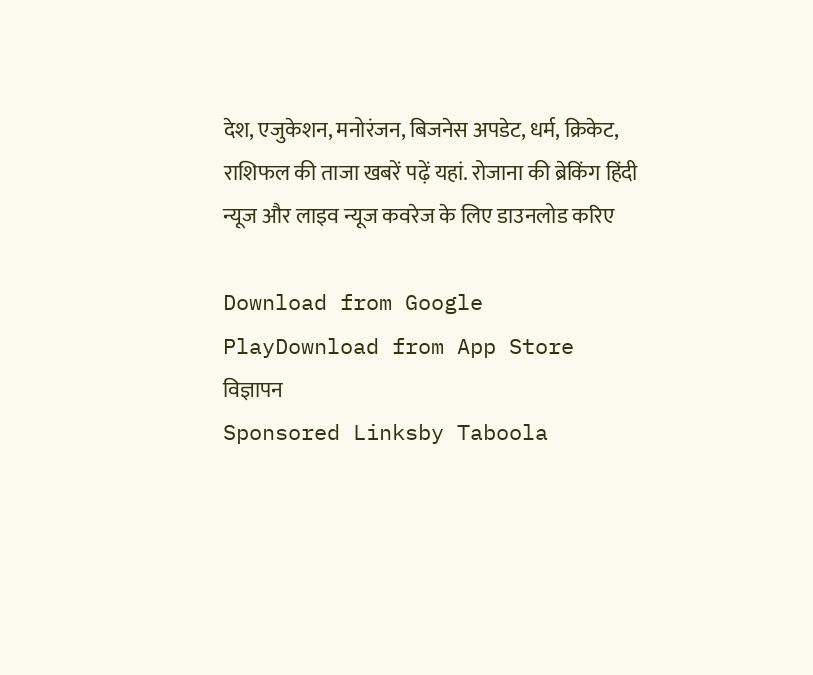देश, एजुकेशन, मनोरंजन, बिजनेस अपडेट, धर्म, क्रिकेट, राशिफल की ताजा खबरें पढ़ें यहां. रोजाना की ब्रेकिंग हिंदी न्यूज और लाइव न्यूज कवरेज के लिए डाउनलोड करिए

Download from Google PlayDownload from App Store
विज्ञापन
Sponsored Linksby Taboola